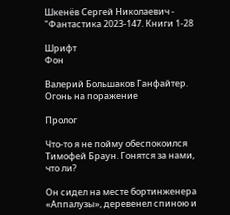Шкенёв Сергей Николаевич - "Фантастика 2023-147. Книги 1-28

Шрифт
Фон

Валерий Большаков Ганфайтер. Огонь на поражение

Пролог

Что-то я не пойму обеспокоился Тимофей Браун. Гонятся за нами, что ли?

Он сидел на месте бортинженера «Аппалузы», деревенел спиною и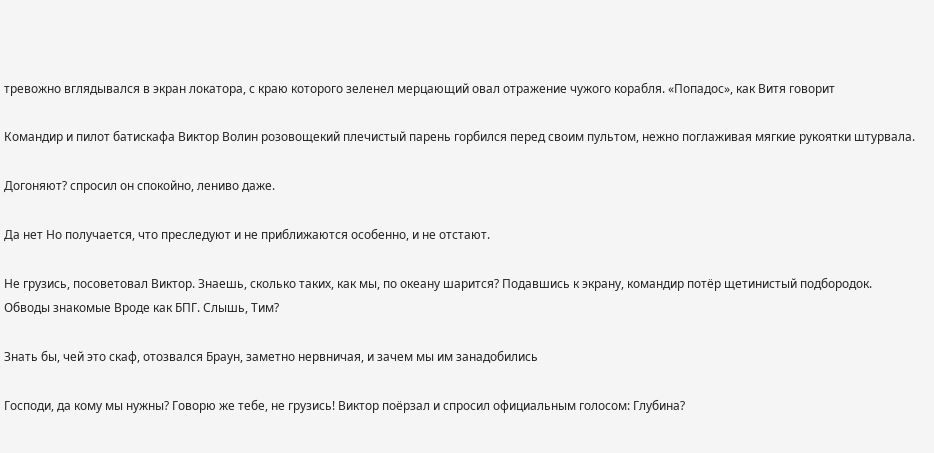тревожно вглядывался в экран локатора, с краю которого зеленел мерцающий овал отражение чужого корабля. «Попадос», как Витя говорит

Командир и пилот батискафа Виктор Волин розовощекий плечистый парень горбился перед своим пультом, нежно поглаживая мягкие рукоятки штурвала.

Догоняют? спросил он спокойно, лениво даже.

Да нет Но получается, что преследуют и не приближаются особенно, и не отстают.

Не грузись, посоветовал Виктор. Знаешь, сколько таких, как мы, по океану шарится? Подавшись к экрану, командир потёр щетинистый подбородок. Обводы знакомые Вроде как БПГ. Слышь, Тим?

Знать бы, чей это скаф, отозвался Браун, заметно нервничая, и зачем мы им занадобились

Господи, да кому мы нужны? Говорю же тебе, не грузись! Виктор поёрзал и спросил официальным голосом: Глубина?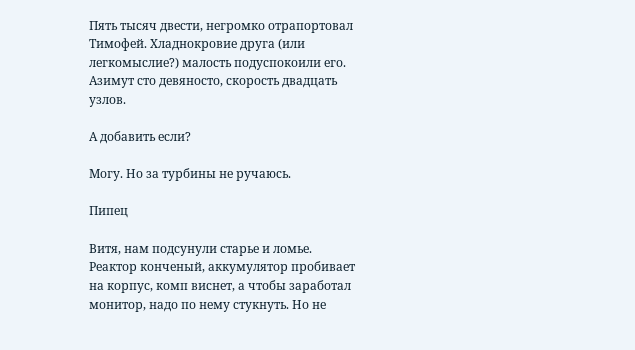Пять тысяч двести, негромко отрапортовал Тимофей. Хладнокровие друга (или легкомыслие?) малость подуспокоили его. Азимут сто девяносто, скорость двадцать узлов.

А добавить если?

Могу. Но за турбины не ручаюсь.

Пипец

Витя, нам подсунули старье и ломье. Реактор конченый, аккумулятор пробивает на корпус, комп виснет, а чтобы заработал монитор, надо по нему стукнуть. Но не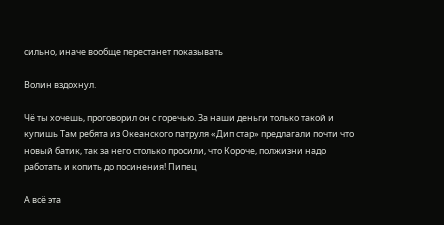сильно, иначе вообще перестанет показывать

Волин вздохнул.

Чё ты хочешь, проговорил он с горечью. За наши деньги только такой и купишь Там ребята из Океанского патруля «Дип стар» предлагали почти что новый батик, так за него столько просили, что Короче, полжизни надо работать и копить до посинения! Пипец

А всё эта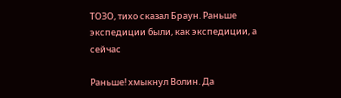ТОЗО, тихо сказал Браун. Раньше экспедиции были, как экспедиции, а сейчас

Раньше! хмыкнул Волин. Да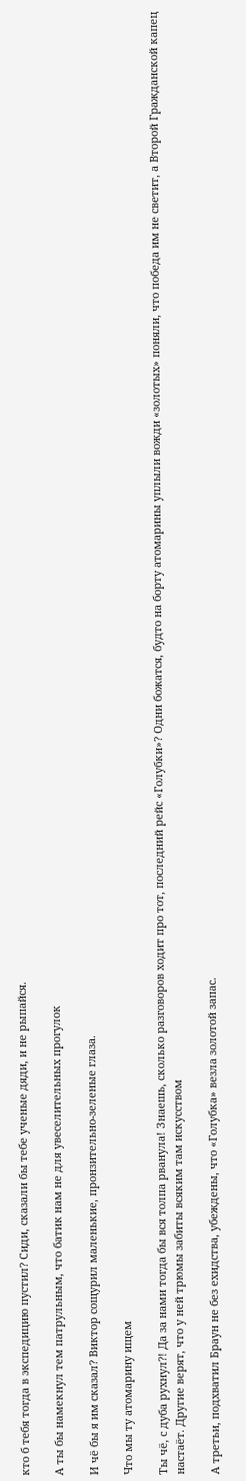кто б тебя тогда в экспедицию пустил? Сиди, сказали бы тебе ученые дяди, и не рыпайся.

А ты бы намекнул тем патрульным, что батик нам не для увеселительных прогулок

И чё бы я им сказал? Виктор сощурил маленькие, пронзительно-зеленые глаза.

Что мы ту атомарину ищем

Ты чё, с дуба рухнул?! Да за нами тогда бы вся толпа рванула! Знаешь, сколько разговоров ходит про тот, последний рейс «Голубки»? Одни божатся, будто на борту атомарины уплыли вожди «золотых» поняли, что победа им не светит, а Второй Гражданской капец настаёт. Другие верят, что у ней трюмы забиты всяким там искусством

А третьи, подхватил Браун не без ехидства, убеждены, что «Голубка» везла золотой запас.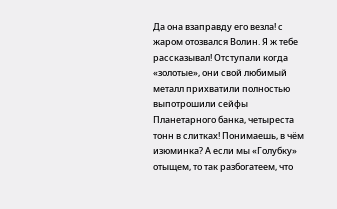Да она взаправду его везла! с жаром отозвался Волин. Я ж тебе рассказывал! Отступали когда «золотые», они свой любимый металл прихватили полностью выпотрошили сейфы Планетарного банка, четыреста тонн в слитках! Понимаешь, в чём изюминка? А если мы «Голубку» отыщем, то так разбогатеем, что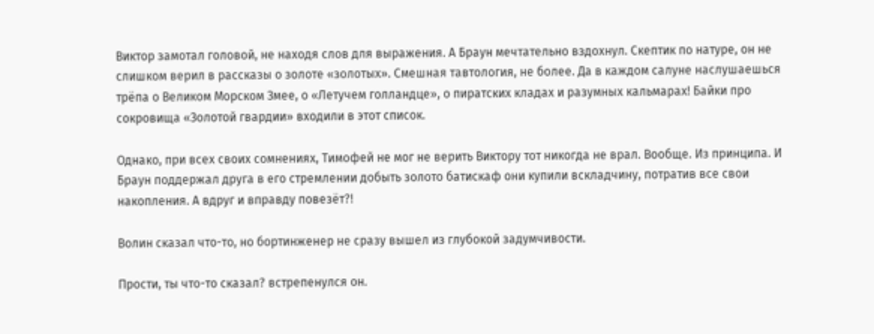Виктор замотал головой, не находя слов для выражения. А Браун мечтательно вздохнул. Скептик по натуре, он не слишком верил в рассказы о золоте «золотых». Смешная тавтология, не более. Да в каждом салуне наслушаешься трёпа о Великом Морском Змее, о «Летучем голландце», о пиратских кладах и разумных кальмарах! Байки про сокровища «Золотой гвардии» входили в этот список.

Однако, при всех своих сомнениях, Тимофей не мог не верить Виктору тот никогда не врал. Вообще. Из принципа. И Браун поддержал друга в его стремлении добыть золото батискаф они купили вскладчину, потратив все свои накопления. А вдруг и вправду повезёт?!

Волин сказал что-то, но бортинженер не сразу вышел из глубокой задумчивости.

Прости, ты что-то сказал? встрепенулся он.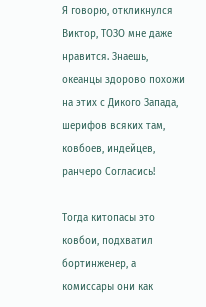Я говорю, откликнулся Виктор, ТОЗО мне даже нравится. Знаешь, океанцы здорово похожи на этих с Дикого Запада, шерифов всяких там, ковбоев, индейцев, ранчеро Согласись!

Тогда китопасы это ковбои, подхватил бортинженер, а комиссары они как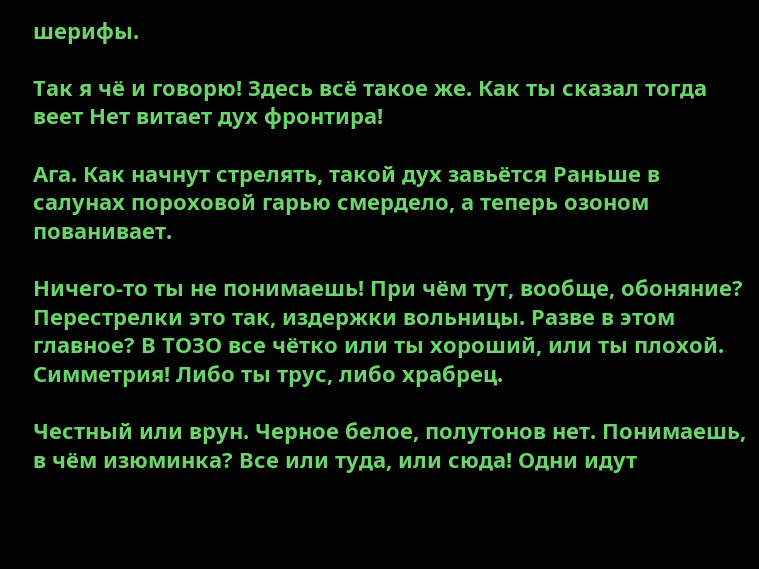шерифы.

Так я чё и говорю! Здесь всё такое же. Как ты сказал тогда веет Нет витает дух фронтира!

Ага. Как начнут стрелять, такой дух завьётся Раньше в салунах пороховой гарью смердело, а теперь озоном пованивает.

Ничего-то ты не понимаешь! При чём тут, вообще, обоняние? Перестрелки это так, издержки вольницы. Разве в этом главное? В ТОЗО все чётко или ты хороший, или ты плохой. Симметрия! Либо ты трус, либо храбрец.

Честный или врун. Черное белое, полутонов нет. Понимаешь, в чём изюминка? Все или туда, или сюда! Одни идут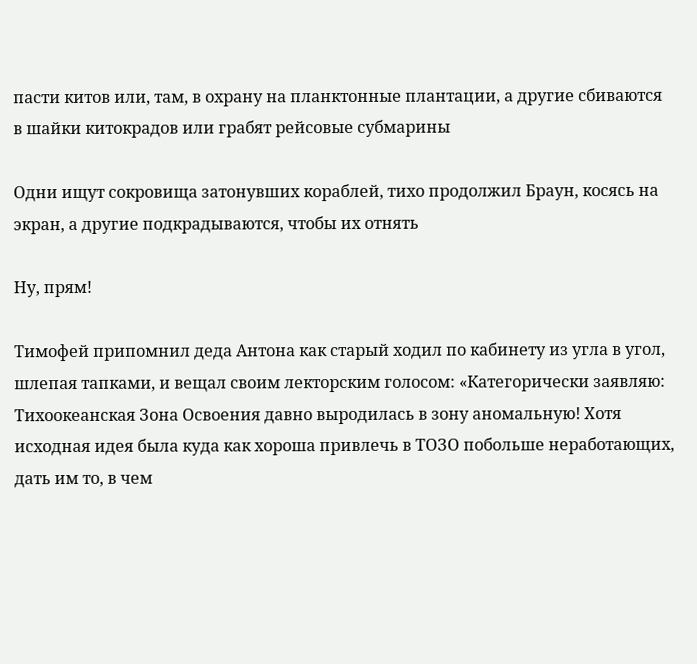пасти китов или, там, в охрану на планктонные плантации, а другие сбиваются в шайки китокрадов или грабят рейсовые субмарины

Одни ищут сокровища затонувших кораблей, тихо продолжил Браун, косясь на экран, а другие подкрадываются, чтобы их отнять

Ну, прям!

Тимофей припомнил деда Антона как старый ходил по кабинету из угла в угол, шлепая тапками, и вещал своим лекторским голосом: «Категорически заявляю: Тихоокеанская Зона Освоения давно выродилась в зону аномальную! Хотя исходная идея была куда как хороша привлечь в ТОЗО побольше неработающих, дать им то, в чем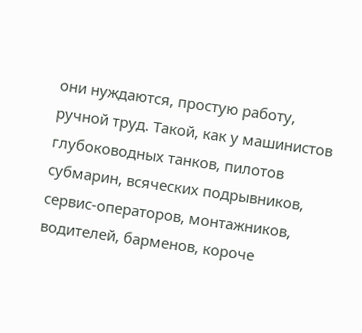они нуждаются, простую работу, ручной труд. Такой, как у машинистов глубоководных танков, пилотов субмарин, всяческих подрывников, сервис-операторов, монтажников, водителей, барменов, короче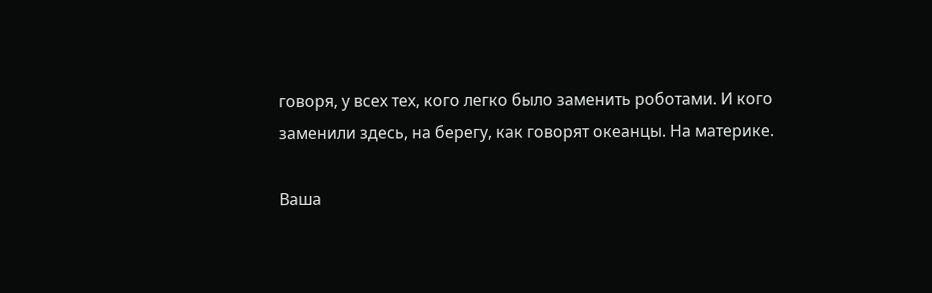говоря, у всех тех, кого легко было заменить роботами. И кого заменили здесь, на берегу, как говорят океанцы. На материке.

Ваша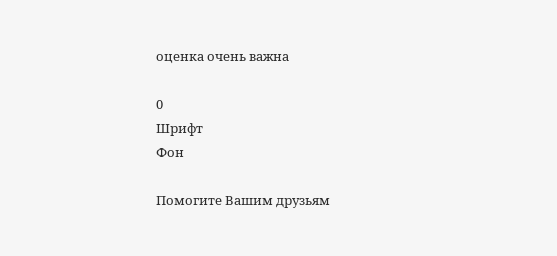оценка очень важна

0
Шрифт
Фон

Помогите Вашим друзьям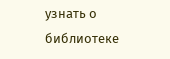узнать о библиотеке